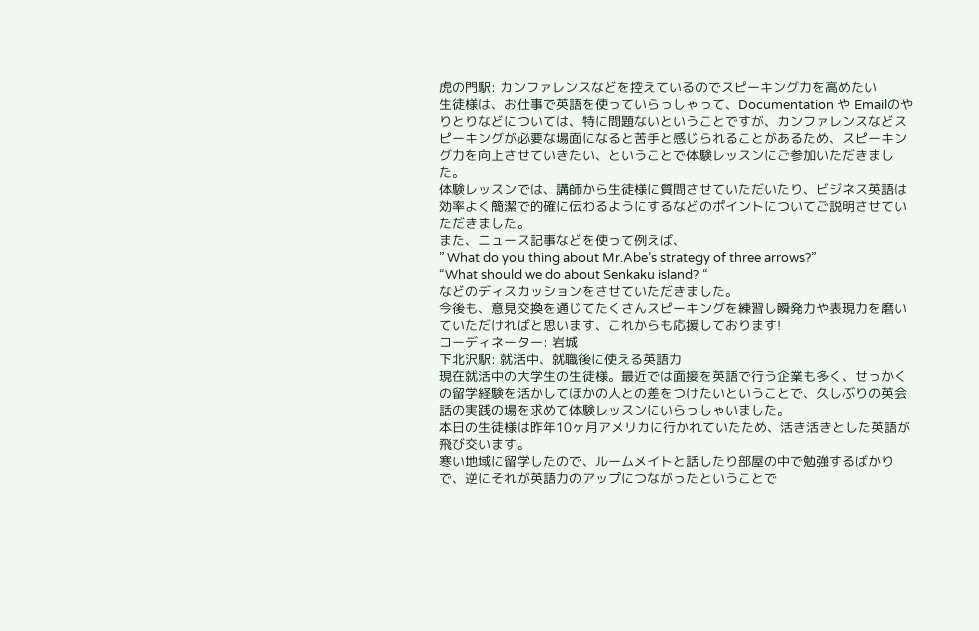虎の門駅: カンファレンスなどを控えているのでスピーキング力を高めたい
生徒様は、お仕事で英語を使っていらっしゃって、Documentation や Emailのやりとりなどについては、特に問題ないということですが、カンファレンスなどスピーキングが必要な場面になると苦手と感じられることがあるため、スピーキング力を向上させていきたい、ということで体験レッスンにご参加いただきました。
体験レッスンでは、講師から生徒様に質問させていただいたり、ビジネス英語は効率よく簡潔で的確に伝わるようにするなどのポイントについてご説明させていただきました。
また、ニュース記事などを使って例えば、
” What do you thing about Mr.Abe’s strategy of three arrows?”
“What should we do about Senkaku island? “
などのディスカッションをさせていただきました。
今後も、意見交換を通じてたくさんスピーキングを練習し瞬発力や表現力を磨いていただければと思います、これからも応援しております!
コーディネーター: 岩城
下北沢駅: 就活中、就職後に使える英語力
現在就活中の大学生の生徒様。最近では面接を英語で行う企業も多く、せっかくの留学経験を活かしてほかの人との差をつけたいということで、久しぶりの英会話の実践の場を求めて体験レッスンにいらっしゃいました。
本日の生徒様は昨年10ヶ月アメリカに行かれていたため、活き活きとした英語が飛び交います。
寒い地域に留学したので、ルームメイトと話したり部屋の中で勉強するばかりで、逆にそれが英語力のアップにつながったということで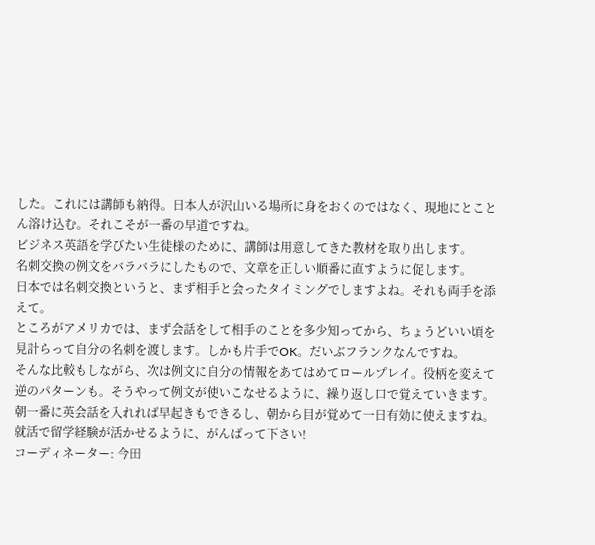した。これには講師も納得。日本人が沢山いる場所に身をおくのではなく、現地にとことん溶け込む。それこそが一番の早道ですね。
ビジネス英語を学びたい生徒様のために、講師は用意してきた教材を取り出します。
名刺交換の例文をバラバラにしたもので、文章を正しい順番に直すように促します。
日本では名刺交換というと、まず相手と会ったタイミングでしますよね。それも両手を添えて。
ところがアメリカでは、まず会話をして相手のことを多少知ってから、ちょうどいい頃を見計らって自分の名刺を渡します。しかも片手でOK。だいぶフランクなんですね。
そんな比較もしながら、次は例文に自分の情報をあてはめてロールプレイ。役柄を変えて逆のパターンも。そうやって例文が使いこなせるように、繰り返し口で覚えていきます。
朝一番に英会話を入れれば早起きもできるし、朝から目が覚めて一日有効に使えますね。
就活で留学経験が活かせるように、がんばって下さい!
コーディネーター: 今田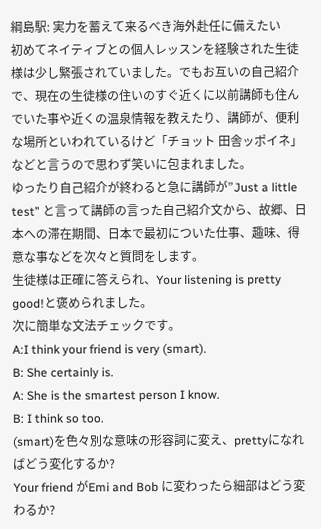綱島駅: 実力を蓄えて来るべき海外赴任に備えたい
初めてネイティブとの個人レッスンを経験された生徒様は少し緊張されていました。でもお互いの自己紹介で、現在の生徒様の住いのすぐ近くに以前講師も住んでいた事や近くの温泉情報を教えたり、講師が、便利な場所といわれているけど「チョット 田舎ッポイネ」などと言うので思わず笑いに包まれました。
ゆったり自己紹介が終わると急に講師が”Just a little test” と言って講師の言った自己紹介文から、故郷、日本への滞在期間、日本で最初についた仕事、趣味、得意な事などを次々と質問をします。
生徒様は正確に答えられ、Your listening is pretty good!と褒められました。
次に簡単な文法チェックです。
A:I think your friend is very (smart).
B: She certainly is.
A: She is the smartest person I know.
B: I think so too.
(smart)を色々別な意味の形容詞に変え、prettyになればどう変化するか?
Your friend がEmi and Bob に変わったら細部はどう変わるか?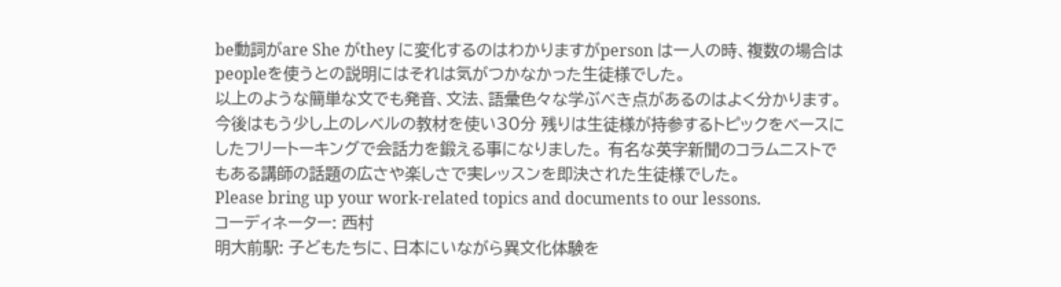be動詞がare She がthey に変化するのはわかりますがperson は一人の時、複数の場合は
peopleを使うとの説明にはそれは気がつかなかった生徒様でした。
以上のような簡単な文でも発音、文法、語彙色々な学ぶべき点があるのはよく分かります。
今後はもう少し上のレベルの教材を使い30分 残りは生徒様が持参するトピックをベースにしたフリートーキングで会話力を鍛える事になりました。 有名な英字新聞のコラムニストでもある講師の話題の広さや楽しさで実レッスンを即決された生徒様でした。
Please bring up your work-related topics and documents to our lessons.
コーディネーター: 西村
明大前駅: 子どもたちに、日本にいながら異文化体験を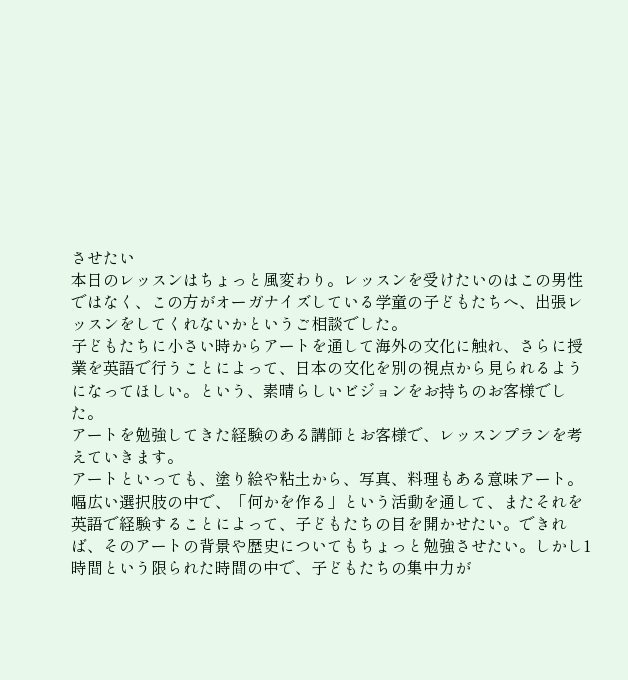させたい
本日のレッスンはちょっと風変わり。レッスンを受けたいのはこの男性ではなく、この方がオーガナイズしている学童の子どもたちへ、出張レッスンをしてくれないかというご相談でした。
子どもたちに小さい時からアートを通して海外の文化に触れ、さらに授業を英語で行うことによって、日本の文化を別の視点から見られるようになってほしい。という、素晴らしいビジョンをお持ちのお客様でした。
アートを勉強してきた経験のある講師とお客様で、レッスンプランを考えていきます。
アートといっても、塗り絵や粘土から、写真、料理もある意味アート。幅広い選択肢の中で、「何かを作る」という活動を通して、またそれを英語で経験することによって、子どもたちの目を開かせたい。できれば、そのアートの背景や歴史についてもちょっと勉強させたい。しかし1時間という限られた時間の中で、子どもたちの集中力が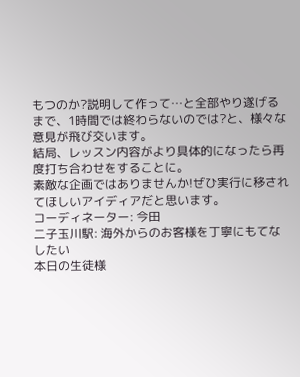もつのか?説明して作って…と全部やり遂げるまで、1時間では終わらないのでは?と、様々な意見が飛び交います。
結局、レッスン内容がより具体的になったら再度打ち合わせをすることに。
素敵な企画ではありませんか!ぜひ実行に移されてほしいアイディアだと思います。
コーディネーター: 今田
二子玉川駅: 海外からのお客様を丁寧にもてなしたい
本日の生徒様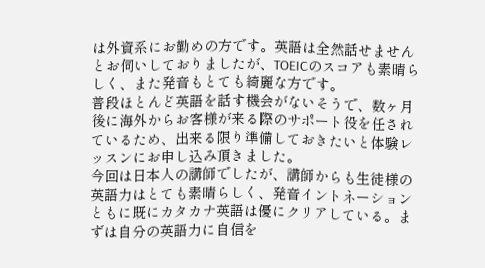は外資系にお勤めの方です。英語は全然話せませんとお伺いしておりましたが、TOEICのスコアも素晴らしく、また発音もとても綺麗な方です。
普段ほとんど英語を話す機会がないそうで、数ヶ月後に海外からお客様が来る際のサポート役を任されているため、出来る限り準備しておきたいと体験レッスンにお申し込み頂きました。
今回は日本人の講師でしたが、講師からも生徒様の英語力はとても素晴らしく、発音イントネーションともに既にカタカナ英語は優にクリアしている。まずは自分の英語力に自信を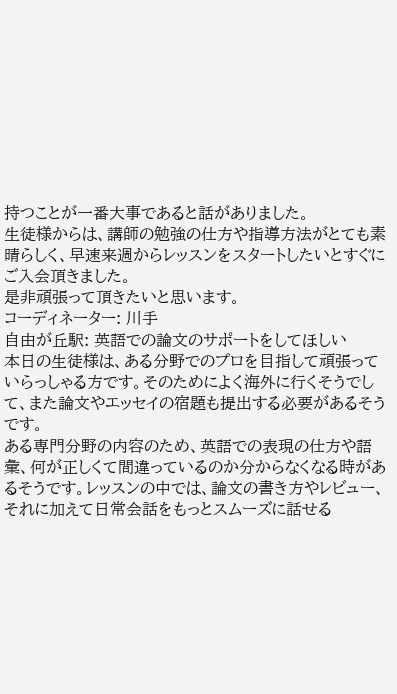持つことが一番大事であると話がありました。
生徒様からは、講師の勉強の仕方や指導方法がとても素晴らしく、早速来週からレッスンをスタートしたいとすぐにご入会頂きました。
是非頑張って頂きたいと思います。
コーディネーター: 川手
自由が丘駅: 英語での論文のサポートをしてほしい
本日の生徒様は、ある分野でのプロを目指して頑張っていらっしゃる方です。そのためによく海外に行くそうでして、また論文やエッセイの宿題も提出する必要があるそうです。
ある専門分野の内容のため、英語での表現の仕方や語彙、何が正しくて間違っているのか分からなくなる時があるそうです。レッスンの中では、論文の書き方やレビュー、それに加えて日常会話をもっとスムーズに話せる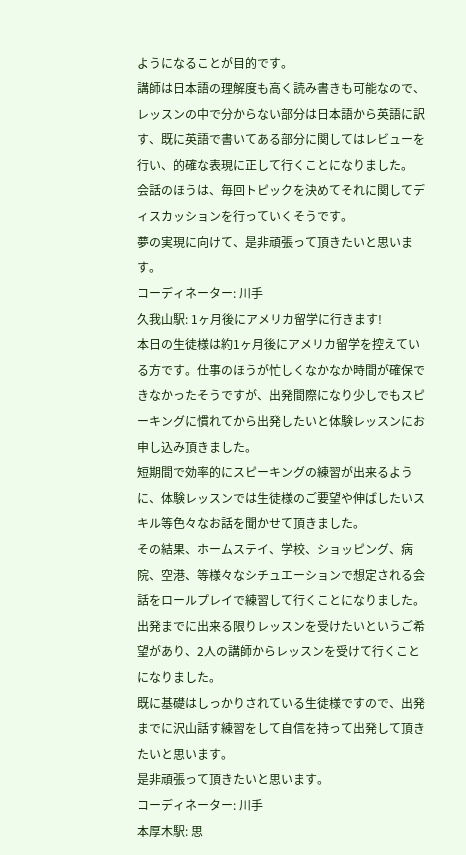ようになることが目的です。
講師は日本語の理解度も高く読み書きも可能なので、レッスンの中で分からない部分は日本語から英語に訳す、既に英語で書いてある部分に関してはレビューを行い、的確な表現に正して行くことになりました。
会話のほうは、毎回トピックを決めてそれに関してディスカッションを行っていくそうです。
夢の実現に向けて、是非頑張って頂きたいと思います。
コーディネーター: 川手
久我山駅: 1ヶ月後にアメリカ留学に行きます!
本日の生徒様は約1ヶ月後にアメリカ留学を控えている方です。仕事のほうが忙しくなかなか時間が確保できなかったそうですが、出発間際になり少しでもスピーキングに慣れてから出発したいと体験レッスンにお申し込み頂きました。
短期間で効率的にスピーキングの練習が出来るように、体験レッスンでは生徒様のご要望や伸ばしたいスキル等色々なお話を聞かせて頂きました。
その結果、ホームステイ、学校、ショッピング、病院、空港、等様々なシチュエーションで想定される会話をロールプレイで練習して行くことになりました。
出発までに出来る限りレッスンを受けたいというご希望があり、2人の講師からレッスンを受けて行くことになりました。
既に基礎はしっかりされている生徒様ですので、出発までに沢山話す練習をして自信を持って出発して頂きたいと思います。
是非頑張って頂きたいと思います。
コーディネーター: 川手
本厚木駅: 思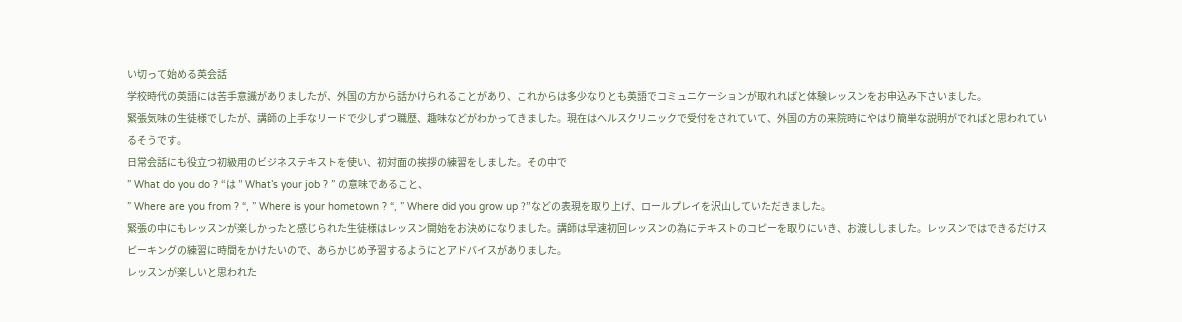い切って始める英会話
学校時代の英語には苦手意識がありましたが、外国の方から話かけられることがあり、これからは多少なりとも英語でコミュニケーションが取れればと体験レッスンをお申込み下さいました。
緊張気味の生徒様でしたが、講師の上手なリードで少しずつ職歴、趣味などがわかってきました。現在はヘルスクリニックで受付をされていて、外国の方の来院時にやはり簡単な説明がでればと思われているそうです。
日常会話にも役立つ初級用のビジネステキストを使い、初対面の挨拶の練習をしました。その中で
” What do you do ? “は ” What’s your job ? ” の意味であること、
” Where are you from ? “, ” Where is your hometown ? “, ” Where did you grow up ?”などの表現を取り上げ、ロールプレイを沢山していただきました。
緊張の中にもレッスンが楽しかったと感じられた生徒様はレッスン開始をお決めになりました。講師は早速初回レッスンの為にテキストのコピーを取りにいき、お渡ししました。レッスンではできるだけスピーキングの練習に時間をかけたいので、あらかじめ予習するようにとアドバイスがありました。
レッスンが楽しいと思われた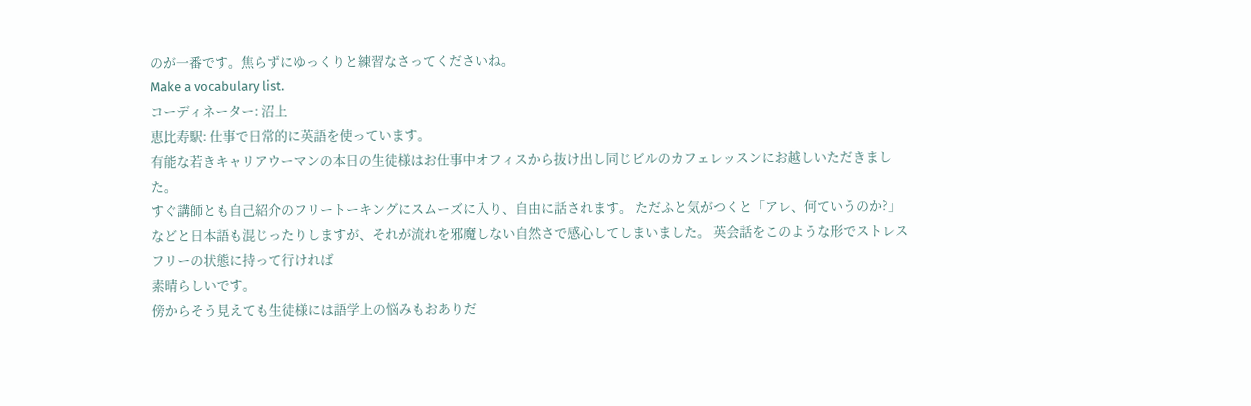のが一番です。焦らずにゆっくりと練習なさってくださいね。
Make a vocabulary list.
コーディネーター: 沼上
恵比寿駅: 仕事で日常的に英語を使っています。
有能な若きキャリアウーマンの本日の生徒様はお仕事中オフィスから抜け出し同じビルのカフェレッスンにお越しいただきました。
すぐ講師とも自己紹介のフリートーキングにスムーズに入り、自由に話されます。 ただふと気がつくと「アレ、何ていうのか?」などと日本語も混じったりしますが、それが流れを邪魔しない自然さで感心してしまいました。 英会話をこのような形でストレスフリーの状態に持って行ければ
素晴らしいです。
傍からそう見えても生徒様には語学上の悩みもおありだ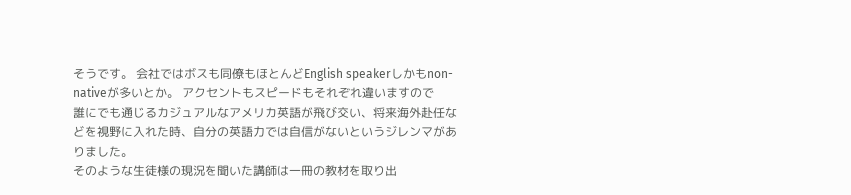そうです。 会社ではボスも同僚もほとんどEnglish speakerしかもnon-nativeが多いとか。 アクセントもスピードもそれぞれ違いますので
誰にでも通じるカジュアルなアメリカ英語が飛び交い、将来海外赴任などを視野に入れた時、自分の英語力では自信がないというジレンマがありました。
そのような生徒様の現況を聞いた講師は一冊の教材を取り出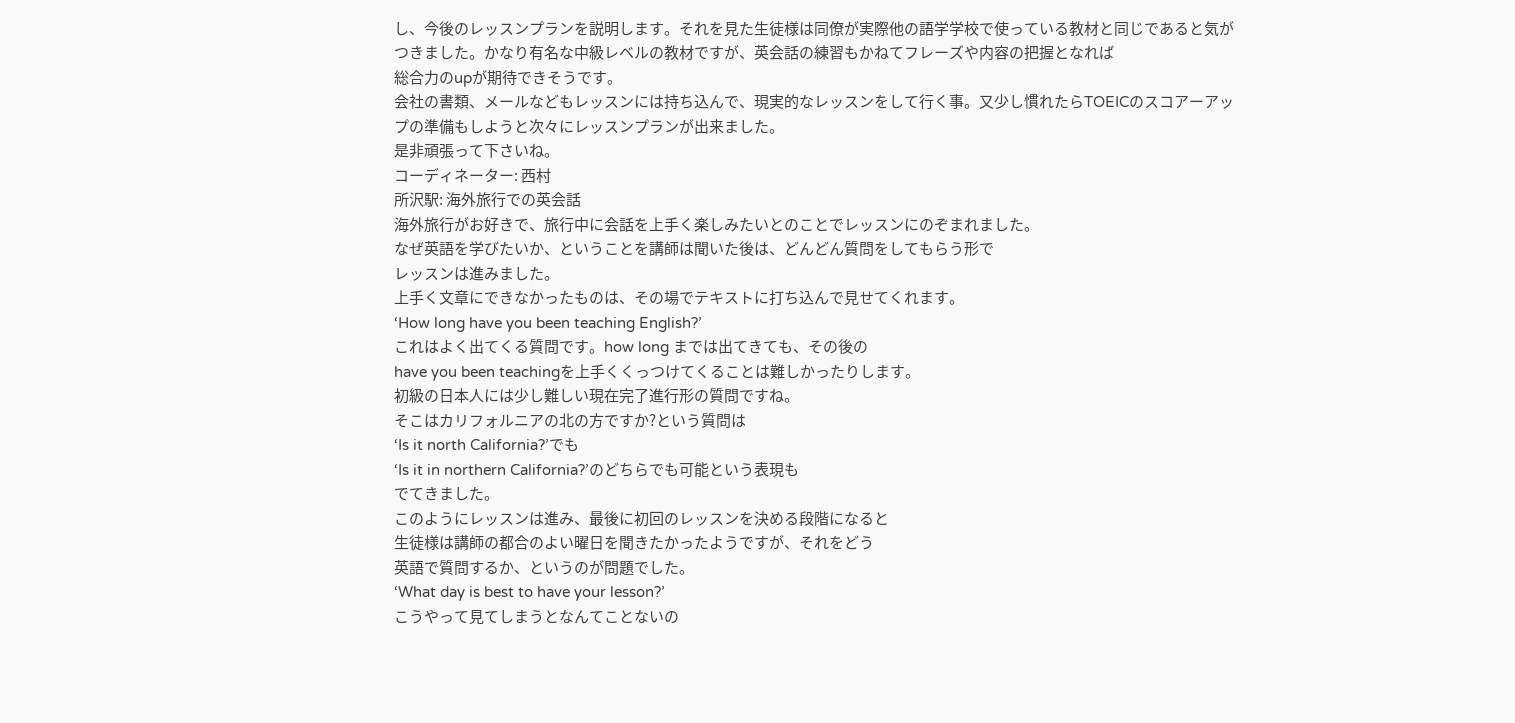し、今後のレッスンプランを説明します。それを見た生徒様は同僚が実際他の語学学校で使っている教材と同じであると気がつきました。かなり有名な中級レベルの教材ですが、英会話の練習もかねてフレーズや内容の把握となれば
総合力のupが期待できそうです。
会社の書類、メールなどもレッスンには持ち込んで、現実的なレッスンをして行く事。又少し慣れたらTOEICのスコアーアップの準備もしようと次々にレッスンプランが出来ました。
是非頑張って下さいね。
コーディネーター: 西村
所沢駅: 海外旅行での英会話
海外旅行がお好きで、旅行中に会話を上手く楽しみたいとのことでレッスンにのぞまれました。
なぜ英語を学びたいか、ということを講師は聞いた後は、どんどん質問をしてもらう形で
レッスンは進みました。
上手く文章にできなかったものは、その場でテキストに打ち込んで見せてくれます。
‘How long have you been teaching English?’
これはよく出てくる質問です。how long までは出てきても、その後の
have you been teachingを上手くくっつけてくることは難しかったりします。
初級の日本人には少し難しい現在完了進行形の質問ですね。
そこはカリフォルニアの北の方ですか?という質問は
‘Is it north California?’でも
‘Is it in northern California?’のどちらでも可能という表現も
でてきました。
このようにレッスンは進み、最後に初回のレッスンを決める段階になると
生徒様は講師の都合のよい曜日を聞きたかったようですが、それをどう
英語で質問するか、というのが問題でした。
‘What day is best to have your lesson?’
こうやって見てしまうとなんてことないの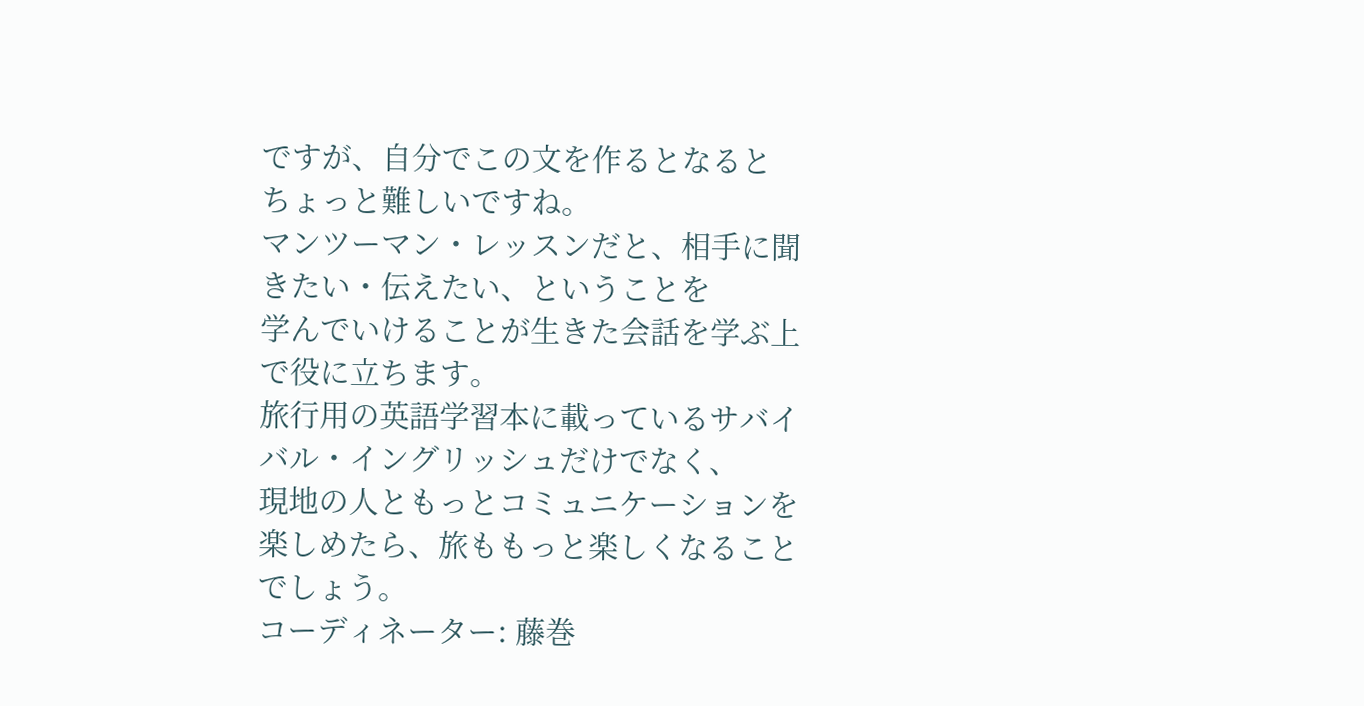ですが、自分でこの文を作るとなると
ちょっと難しいですね。
マンツーマン・レッスンだと、相手に聞きたい・伝えたい、ということを
学んでいけることが生きた会話を学ぶ上で役に立ちます。
旅行用の英語学習本に載っているサバイバル・イングリッシュだけでなく、
現地の人ともっとコミュニケーションを楽しめたら、旅ももっと楽しくなることでしょう。
コーディネーター: 藤巻